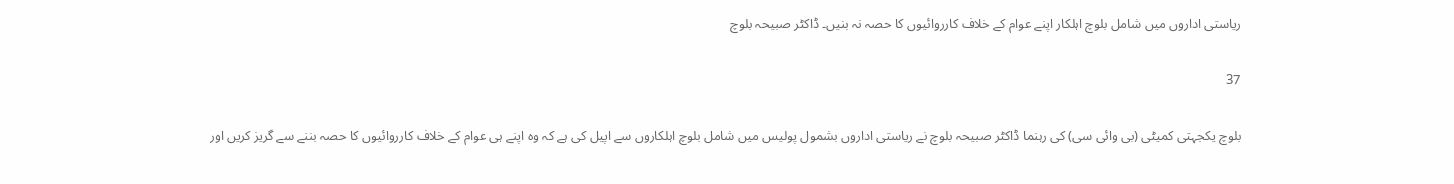ریاستی اداروں میں شامل بلوچ اہلکار اپنے عوام کے خلاف کارروائیوں کا حصہ نہ بنیں۔ ڈاکٹر صبیحہ بلوچ

37

بلوچ یکجہتی کمیٹی (بی وائی سی) کی رہنما ڈاکٹر صبیحہ بلوچ نے ریاستی اداروں بشمول پولیس میں شامل بلوچ اہلکاروں سے اپیل کی ہے کہ وہ اپنے ہی عوام کے خلاف کارروائیوں کا حصہ بننے سے گریز کریں اور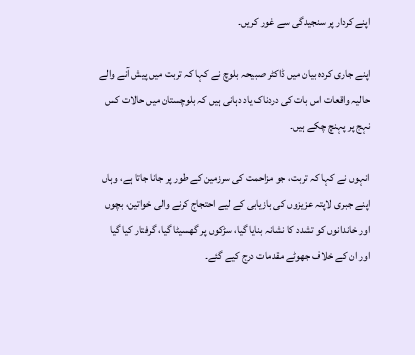اپنے کردار پر سنجیدگی سے غور کریں۔

اپنے جاری کردہ بیان میں ڈاکٹر صبیحہ بلوچ نے کہا کہ تربت میں پیش آنے والے حالیہ واقعات اس بات کی دردناک یاد دہانی ہیں کہ بلوچستان میں حالات کس نہج پر پہنچ چکے ہیں۔

انہوں نے کہا کہ تربت، جو مزاحمت کی سرزمین کے طور پر جانا جاتا ہے، وہاں اپنے جبری لاپتہ عزیزوں کی بازیابی کے لیے احتجاج کرنے والی خواتین، بچوں اور خاندانوں کو تشدد کا نشانہ بنایا گیا، سڑکوں پر گھسیٹا گیا، گرفتار کیا گیا اور ان کے خلاف جھوٹے مقدمات درج کیے گئے۔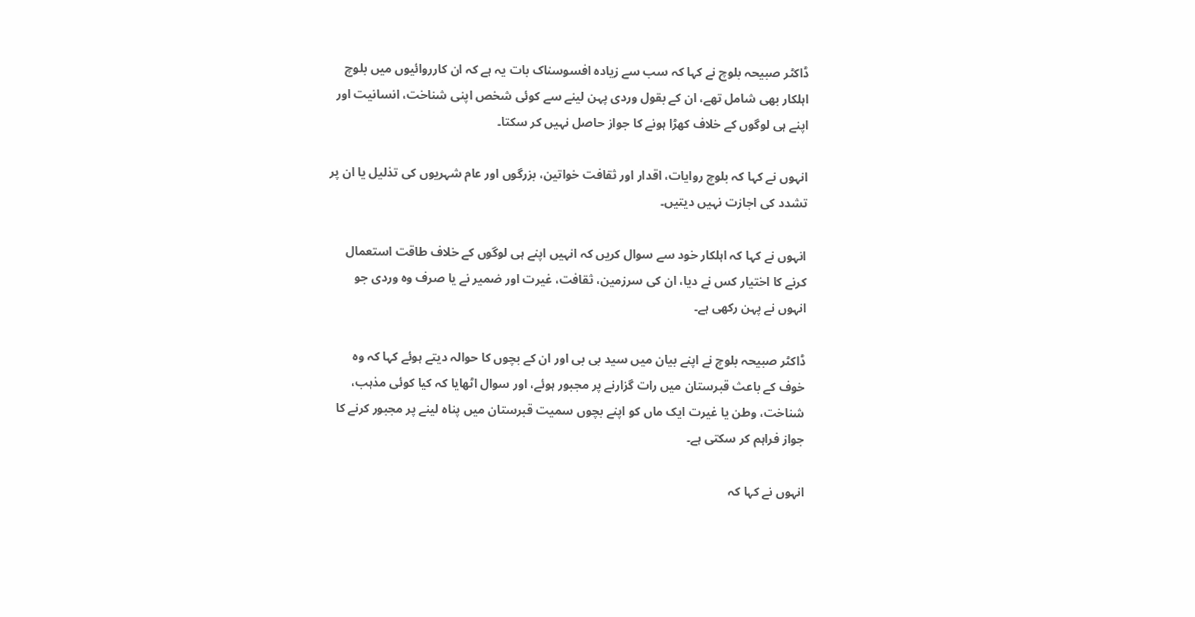ڈاکٹر صبیحہ بلوچ نے کہا کہ سب سے زیادہ افسوسناک بات یہ ہے کہ ان کارروائیوں میں بلوچ اہلکار بھی شامل تھے، ان کے بقول وردی پہن لینے سے کوئی شخص اپنی شناخت، انسانیت اور اپنے ہی لوگوں کے خلاف کھڑا ہونے کا جواز حاصل نہیں کر سکتا۔

انہوں نے کہا کہ بلوچ روایات، اقدار اور ثقافت خواتین، بزرگوں اور عام شہریوں کی تذلیل یا ان پر تشدد کی اجازت نہیں دیتیں۔

انہوں نے کہا کہ اہلکار خود سے سوال کریں کہ انہیں اپنے ہی لوگوں کے خلاف طاقت استعمال کرنے کا اختیار کس نے دیا، ان کی سرزمین، ثقافت، غیرت اور ضمیر نے یا صرف وہ وردی جو انہوں نے پہن رکھی ہے۔

ڈاکٹر صبیحہ بلوچ نے اپنے بیان میں سید بی بی اور ان کے بچوں کا حوالہ دیتے ہوئے کہا کہ وہ خوف کے باعث قبرستان میں رات گزارنے پر مجبور ہوئے، اور سوال اٹھایا کہ کیا کوئی مذہب، شناخت، وطن یا غیرت ایک ماں کو اپنے بچوں سمیت قبرستان میں پناہ لینے پر مجبور کرنے کا جواز فراہم کر سکتی ہے۔

انہوں نے کہا کہ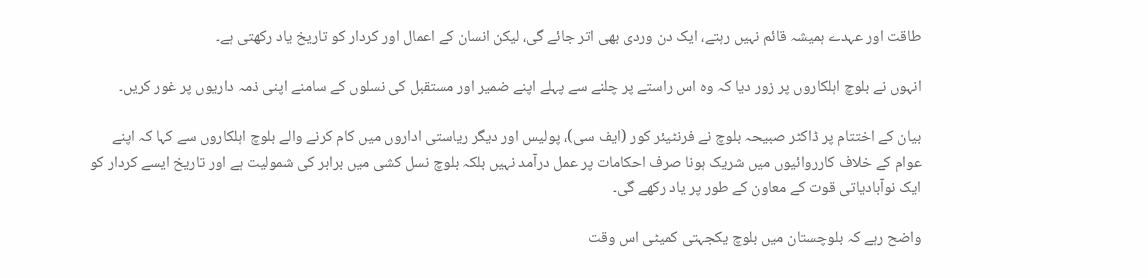طاقت اور عہدے ہمیشہ قائم نہیں رہتے، ایک دن وردی بھی اتر جائے گی، لیکن انسان کے اعمال اور کردار کو تاریخ یاد رکھتی ہے۔

انہوں نے بلوچ اہلکاروں پر زور دیا کہ وہ اس راستے پر چلنے سے پہلے اپنے ضمیر اور مستقبل کی نسلوں کے سامنے اپنی ذمہ داریوں پر غور کریں۔

بیان کے اختتام پر ڈاکٹر صبیحہ بلوچ نے فرنٹیئر کور (ایف سی)، پولیس اور دیگر ریاستی اداروں میں کام کرنے والے بلوچ اہلکاروں سے کہا کہ اپنے عوام کے خلاف کارروائیوں میں شریک ہونا صرف احکامات پر عمل درآمد نہیں بلکہ بلوچ نسل کشی میں برابر کی شمولیت ہے اور تاریخ ایسے کردار کو ایک نوآبادیاتی قوت کے معاون کے طور پر یاد رکھے گی۔

واضح رہے کہ بلوچستان میں بلوچ یکجہتی کمیٹی اس وقت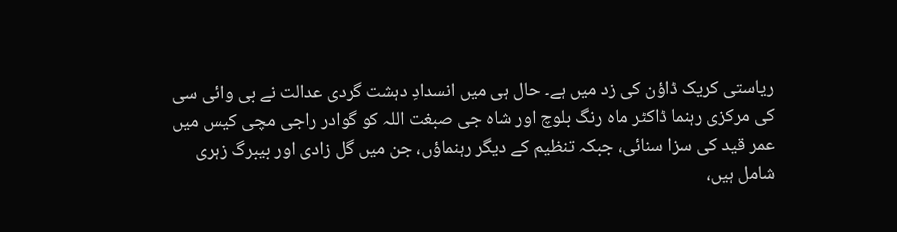ریاستی کریک ڈاؤن کی زد میں ہے۔ حال ہی میں انسدادِ دہشت گردی عدالت نے بی وائی سی کی مرکزی رہنما ڈاکٹر ماہ رنگ بلوچ اور شاہ جی صبغت اللہ کو گوادر راجی مچی کیس میں عمر قید کی سزا سنائی، جبکہ تنظیم کے دیگر رہنماؤں، جن میں گل زادی اور بیبرگ زہری شامل ہیں،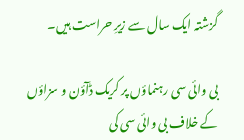گزشتہ ایک سال سے زیرِ حراست ہیں۔

بی وائی سی رہنماؤں پر کریک ڈآؤن و سزاؤں کے خلاف بی وائی سی کی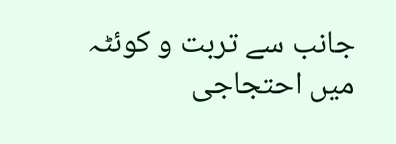جانب سے تربت و کوئٹہ میں احتجاجی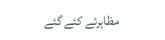مظاہرئے کئے گئے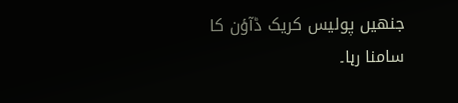جنھیں پولیس کریک ڈآؤن کا سامنا رہا۔